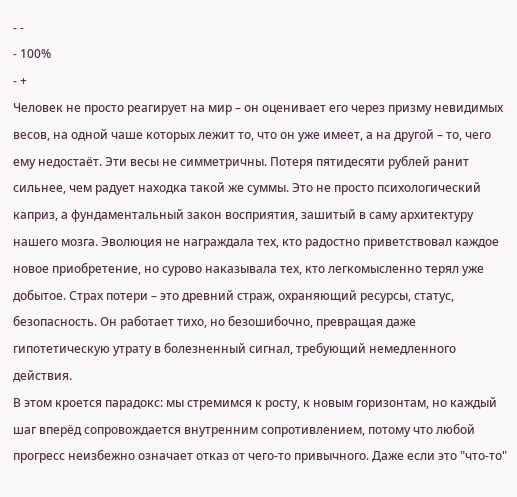- -
- 100%
- +
Человек не просто реагирует на мир – он оценивает его через призму невидимых весов, на одной чаше которых лежит то, что он уже имеет, а на другой – то, чего ему недостаёт. Эти весы не симметричны. Потеря пятидесяти рублей ранит сильнее, чем радует находка такой же суммы. Это не просто психологический каприз, а фундаментальный закон восприятия, зашитый в саму архитектуру нашего мозга. Эволюция не награждала тех, кто радостно приветствовал каждое новое приобретение, но сурово наказывала тех, кто легкомысленно терял уже добытое. Страх потери – это древний страж, охраняющий ресурсы, статус, безопасность. Он работает тихо, но безошибочно, превращая даже гипотетическую утрату в болезненный сигнал, требующий немедленного действия.
В этом кроется парадокс: мы стремимся к росту, к новым горизонтам, но каждый шаг вперёд сопровождается внутренним сопротивлением, потому что любой прогресс неизбежно означает отказ от чего-то привычного. Даже если это "что-то"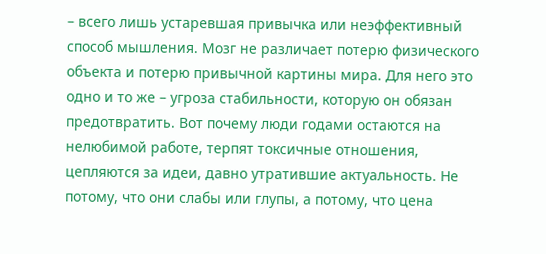– всего лишь устаревшая привычка или неэффективный способ мышления. Мозг не различает потерю физического объекта и потерю привычной картины мира. Для него это одно и то же – угроза стабильности, которую он обязан предотвратить. Вот почему люди годами остаются на нелюбимой работе, терпят токсичные отношения, цепляются за идеи, давно утратившие актуальность. Не потому, что они слабы или глупы, а потому, что цена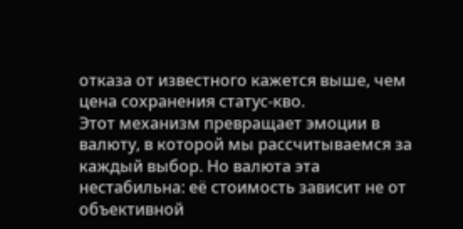отказа от известного кажется выше, чем цена сохранения статус-кво.
Этот механизм превращает эмоции в валюту, в которой мы рассчитываемся за каждый выбор. Но валюта эта нестабильна: её стоимость зависит не от объективной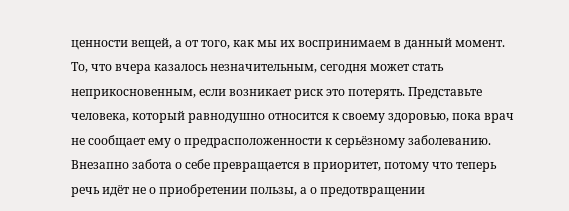ценности вещей, а от того, как мы их воспринимаем в данный момент. То, что вчера казалось незначительным, сегодня может стать неприкосновенным, если возникает риск это потерять. Представьте человека, который равнодушно относится к своему здоровью, пока врач не сообщает ему о предрасположенности к серьёзному заболеванию. Внезапно забота о себе превращается в приоритет, потому что теперь речь идёт не о приобретении пользы, а о предотвращении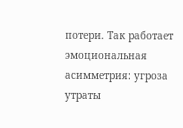потери. Так работает эмоциональная асимметрия: угроза утраты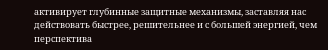активирует глубинные защитные механизмы, заставляя нас действовать быстрее, решительнее и с большей энергией, чем перспектива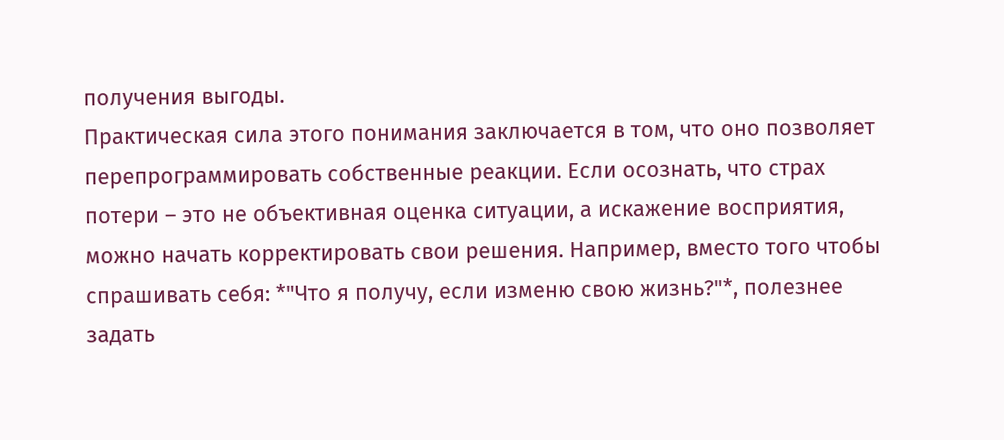получения выгоды.
Практическая сила этого понимания заключается в том, что оно позволяет перепрограммировать собственные реакции. Если осознать, что страх потери – это не объективная оценка ситуации, а искажение восприятия, можно начать корректировать свои решения. Например, вместо того чтобы спрашивать себя: *"Что я получу, если изменю свою жизнь?"*, полезнее задать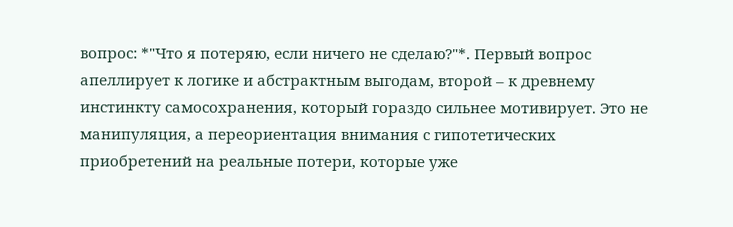вопрос: *"Что я потеряю, если ничего не сделаю?"*. Первый вопрос апеллирует к логике и абстрактным выгодам, второй – к древнему инстинкту самосохранения, который гораздо сильнее мотивирует. Это не манипуляция, а переориентация внимания с гипотетических приобретений на реальные потери, которые уже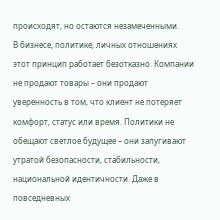происходят, но остаются незамеченными.
В бизнесе, политике, личных отношениях этот принцип работает безотказно. Компании не продают товары – они продают уверенность в том, что клиент не потеряет комфорт, статус или время. Политики не обещают светлое будущее – они запугивают утратой безопасности, стабильности, национальной идентичности. Даже в повседневных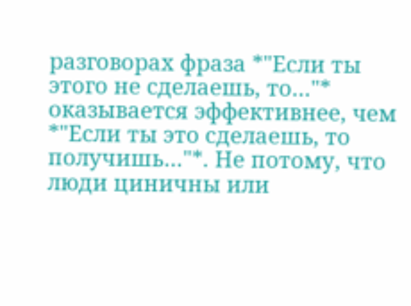разговорах фраза *"Если ты этого не сделаешь, то…"* оказывается эффективнее, чем *"Если ты это сделаешь, то получишь…"*. Не потому, что люди циничны или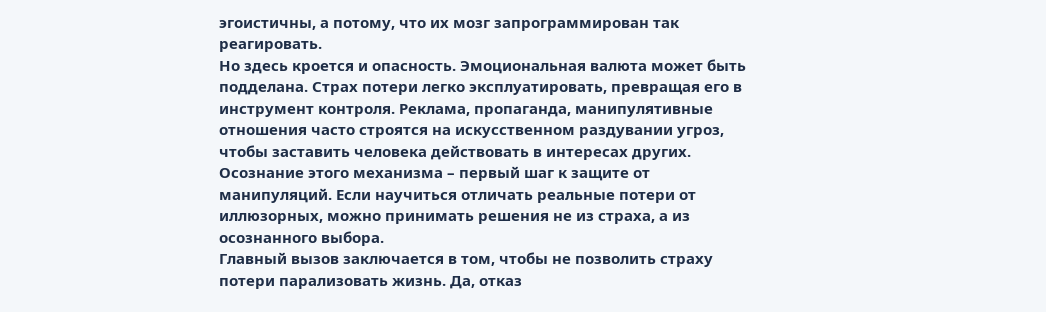эгоистичны, а потому, что их мозг запрограммирован так реагировать.
Но здесь кроется и опасность. Эмоциональная валюта может быть подделана. Страх потери легко эксплуатировать, превращая его в инструмент контроля. Реклама, пропаганда, манипулятивные отношения часто строятся на искусственном раздувании угроз, чтобы заставить человека действовать в интересах других. Осознание этого механизма – первый шаг к защите от манипуляций. Если научиться отличать реальные потери от иллюзорных, можно принимать решения не из страха, а из осознанного выбора.
Главный вызов заключается в том, чтобы не позволить страху потери парализовать жизнь. Да, отказ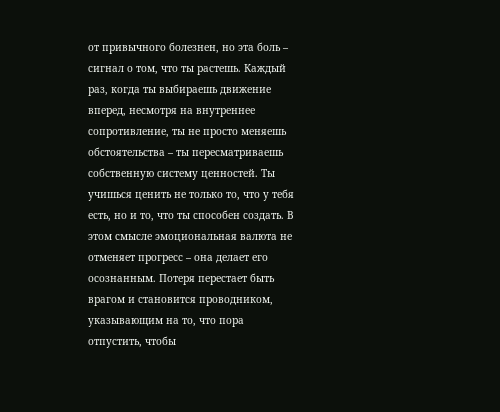от привычного болезнен, но эта боль – сигнал о том, что ты растешь. Каждый раз, когда ты выбираешь движение вперед, несмотря на внутреннее сопротивление, ты не просто меняешь обстоятельства – ты пересматриваешь собственную систему ценностей. Ты учишься ценить не только то, что у тебя есть, но и то, что ты способен создать. В этом смысле эмоциональная валюта не отменяет прогресс – она делает его осознанным. Потеря перестает быть врагом и становится проводником, указывающим на то, что пора отпустить, чтобы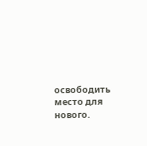освободить место для нового.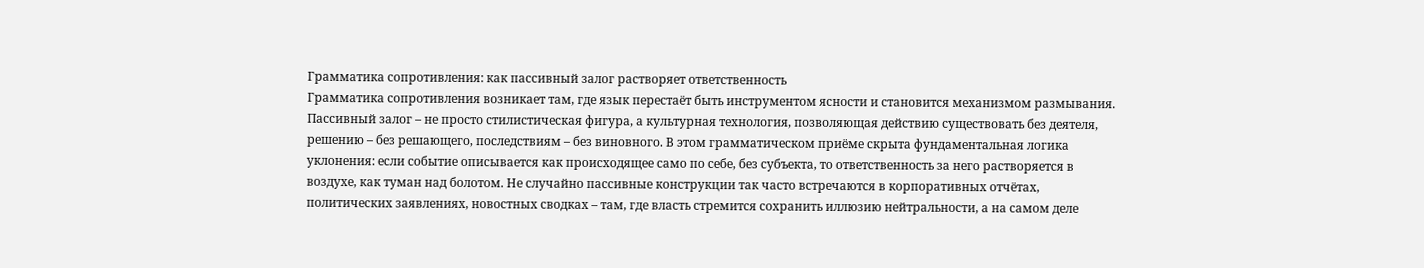Грамматика сопротивления: как пассивный залог растворяет ответственность
Грамматика сопротивления возникает там, где язык перестаёт быть инструментом ясности и становится механизмом размывания. Пассивный залог – не просто стилистическая фигура, а культурная технология, позволяющая действию существовать без деятеля, решению – без решающего, последствиям – без виновного. В этом грамматическом приёме скрыта фундаментальная логика уклонения: если событие описывается как происходящее само по себе, без субъекта, то ответственность за него растворяется в воздухе, как туман над болотом. Не случайно пассивные конструкции так часто встречаются в корпоративных отчётах, политических заявлениях, новостных сводках – там, где власть стремится сохранить иллюзию нейтральности, а на самом деле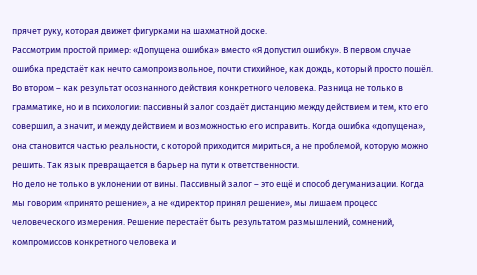прячет руку, которая движет фигурками на шахматной доске.
Рассмотрим простой пример: «Допущена ошибка» вместо «Я допустил ошибку». В первом случае ошибка предстаёт как нечто самопроизвольное, почти стихийное, как дождь, который просто пошёл. Во втором – как результат осознанного действия конкретного человека. Разница не только в грамматике, но и в психологии: пассивный залог создаёт дистанцию между действием и тем, кто его совершил, а значит, и между действием и возможностью его исправить. Когда ошибка «допущена», она становится частью реальности, с которой приходится мириться, а не проблемой, которую можно решить. Так язык превращается в барьер на пути к ответственности.
Но дело не только в уклонении от вины. Пассивный залог – это ещё и способ дегуманизации. Когда мы говорим «принято решение», а не «директор принял решение», мы лишаем процесс человеческого измерения. Решение перестаёт быть результатом размышлений, сомнений, компромиссов конкретного человека и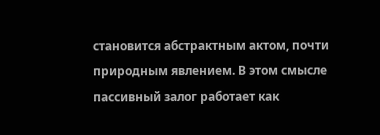становится абстрактным актом, почти природным явлением. В этом смысле пассивный залог работает как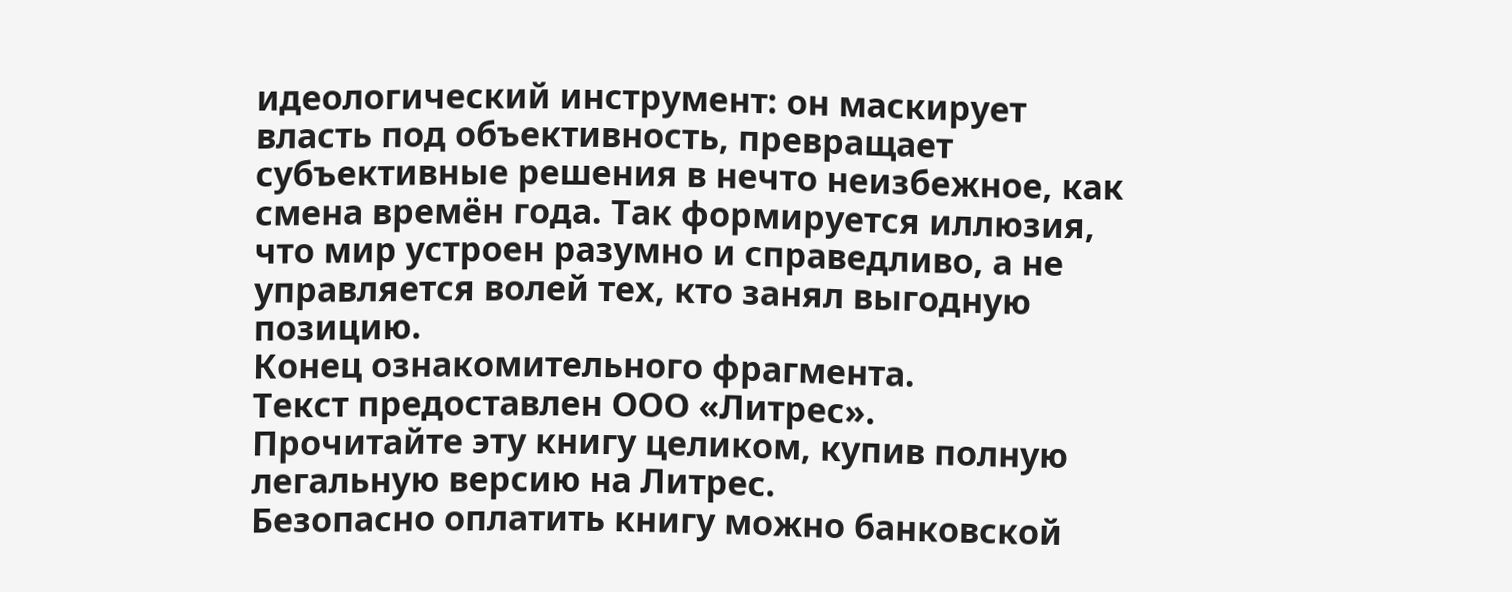идеологический инструмент: он маскирует власть под объективность, превращает субъективные решения в нечто неизбежное, как смена времён года. Так формируется иллюзия, что мир устроен разумно и справедливо, а не управляется волей тех, кто занял выгодную позицию.
Конец ознакомительного фрагмента.
Текст предоставлен ООО «Литрес».
Прочитайте эту книгу целиком, купив полную легальную версию на Литрес.
Безопасно оплатить книгу можно банковской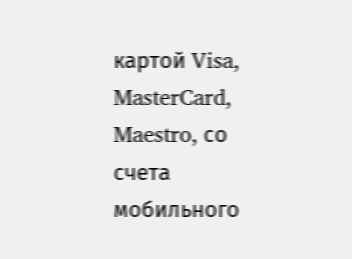картой Visa, MasterCard, Maestro, со счета мобильного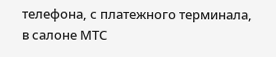телефона, с платежного терминала, в салоне МТС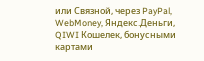или Связной, через PayPal, WebMoney, Яндекс.Деньги, QIWI Кошелек, бонусными картами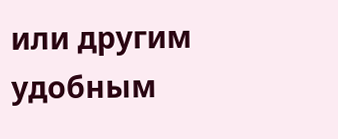или другим удобным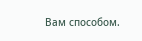Вам способом.